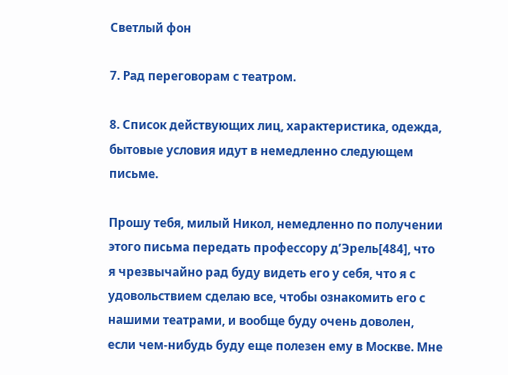Светлый фон

7. Рад переговорам с театром.

8. Список действующих лиц, характеристика, одежда, бытовые условия идут в немедленно следующем письме.

Прошу тебя, милый Никол, немедленно по получении этого письма передать профессору д’Эрель[484], что я чрезвычайно рад буду видеть его у себя, что я с удовольствием сделаю все, чтобы ознакомить его с нашими театрами, и вообще буду очень доволен, если чем-нибудь буду еще полезен ему в Москве. Мне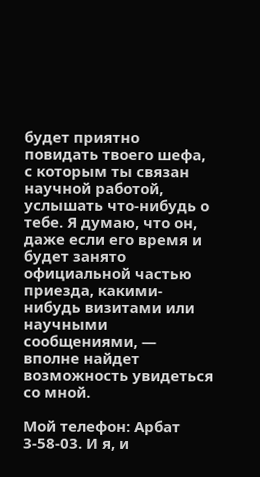будет приятно повидать твоего шефа, с которым ты связан научной работой, услышать что-нибудь о тебе. Я думаю, что он, даже если его время и будет занято официальной частью приезда, какими-нибудь визитами или научными сообщениями, — вполне найдет возможность увидеться со мной.

Мой телефон: Арбат 3-58-03. И я, и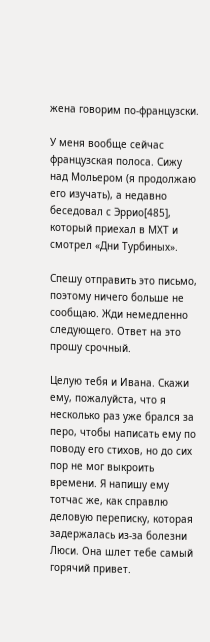жена говорим по-французски.

У меня вообще сейчас французская полоса. Сижу над Мольером (я продолжаю его изучать), а недавно беседовал с Эррио[485], который приехал в МХТ и смотрел «Дни Турбиных».

Спешу отправить это письмо, поэтому ничего больше не сообщаю. Жди немедленно следующего. Ответ на это прошу срочный.

Целую тебя и Ивана. Скажи ему, пожалуйста, что я несколько раз уже брался за перо, чтобы написать ему по поводу его стихов, но до сих пор не мог выкроить времени. Я напишу ему тотчас же, как справлю деловую переписку, которая задержалась из-за болезни Люси. Она шлет тебе самый горячий привет.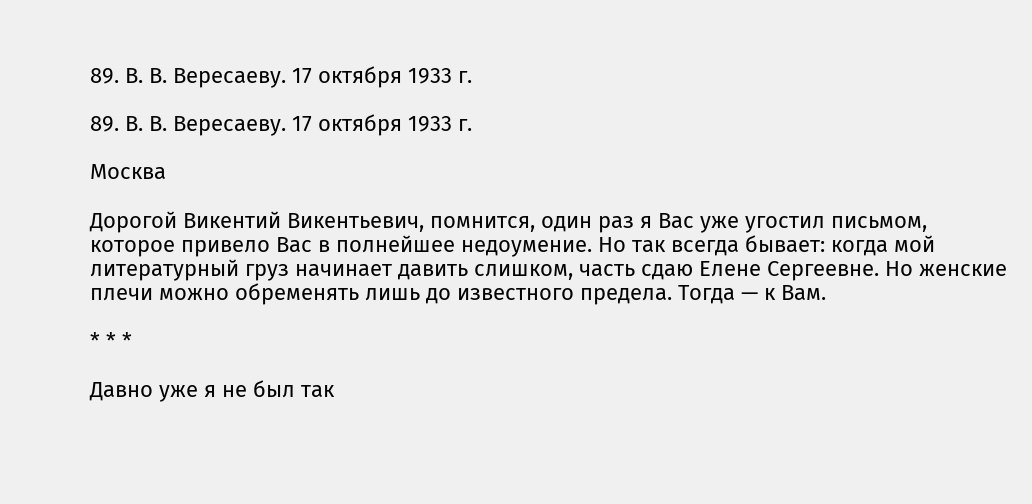89. В. В. Вересаеву. 17 октября 1933 г.

89. В. В. Вересаеву. 17 октября 1933 г.

Москва

Дорогой Викентий Викентьевич, помнится, один раз я Вас уже угостил письмом, которое привело Вас в полнейшее недоумение. Но так всегда бывает: когда мой литературный груз начинает давить слишком, часть сдаю Елене Сергеевне. Но женские плечи можно обременять лишь до известного предела. Тогда — к Вам.

* * *

Давно уже я не был так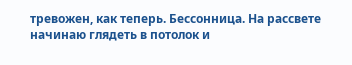тревожен, как теперь. Бессонница. На рассвете начинаю глядеть в потолок и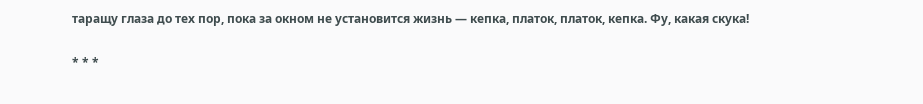таращу глаза до тех пор, пока за окном не установится жизнь — кепка, платок, платок, кепка. Фу, какая скука!

* * *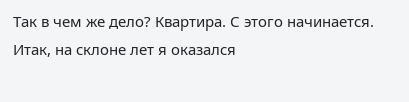Так в чем же дело? Квартира. С этого начинается. Итак, на склоне лет я оказался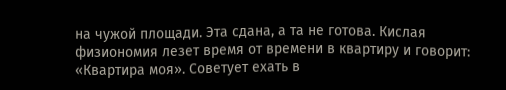на чужой площади. Эта сдана, а та не готова. Кислая физиономия лезет время от времени в квартиру и говорит: «Квартира моя». Советует ехать в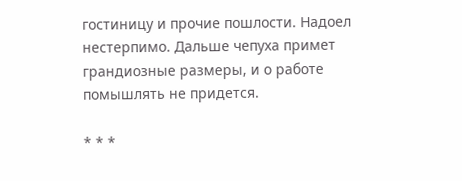гостиницу и прочие пошлости. Надоел нестерпимо. Дальше чепуха примет грандиозные размеры, и о работе помышлять не придется.

* * *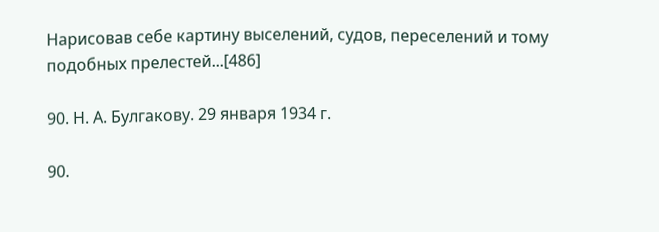Нарисовав себе картину выселений, судов, переселений и тому подобных прелестей...[486]

90. Н. А. Булгакову. 29 января 1934 г.

90.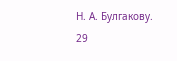Н. А. Булгакову. 29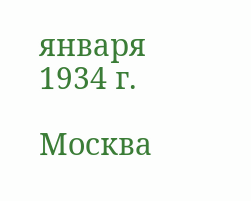января 1934 г.

Москва